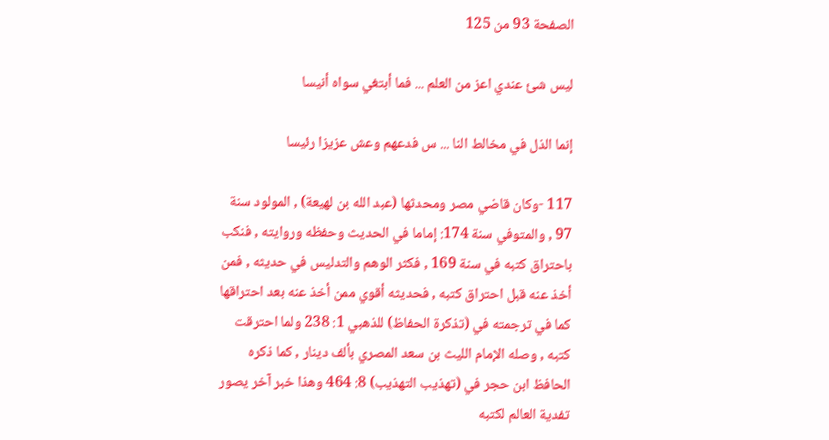الصفحة 93 من 125

ليس شئ عندي اعز من العلم ... فما أبتغي سواه أنيسا

إنما الذل في مخالط النا ... س فدعهم وعش عزيزا رئيسا

117 -وكان قاضي مصر ومحدثها (عبد الله بن لهيعة) , المولود سنة 97 , والمتوفي سنة 174: إماما في الحديث وحفظه وروايته , فنكب باحتراق كتبه في سنة 169 , فكثر الوهم والتدليس في حديثه , فمن أخذ عنه قبل احتراق كتبه , فحديثه أقوي ممن أخذ عنه بعد احتراقها كما في ترجمته في (تذكرة الحفاظ) للذهبي 1: 238 ولما احترقت كتبه , وصله الإمام الليث بن سعد المصري بألف دينار , كما ذكره الحافظ ابن حجر في (تهذيب التهذيب) 8: 464 وهذا خبر آخر يصور تفدية العالم لكتبه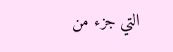التي جزء من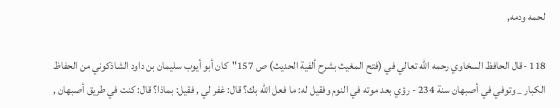لحمه ودمه,

118 -قال الحافظ السخاوي رحمه الله تعالي في (فتح المغيث بشرح ألفية الحديث) ص 157"كان أبو أيوب سليمان بن داود الشاذكوني من الحفاظ الكبار _ وتوفي في أصبهان سنة 234 - رؤي بعد موته في النوم وفقيل له: ما فعل الله بك؟ قال: غفر لي , فقيل: بماذا؟ قال: كنت في طريق أصبهان ,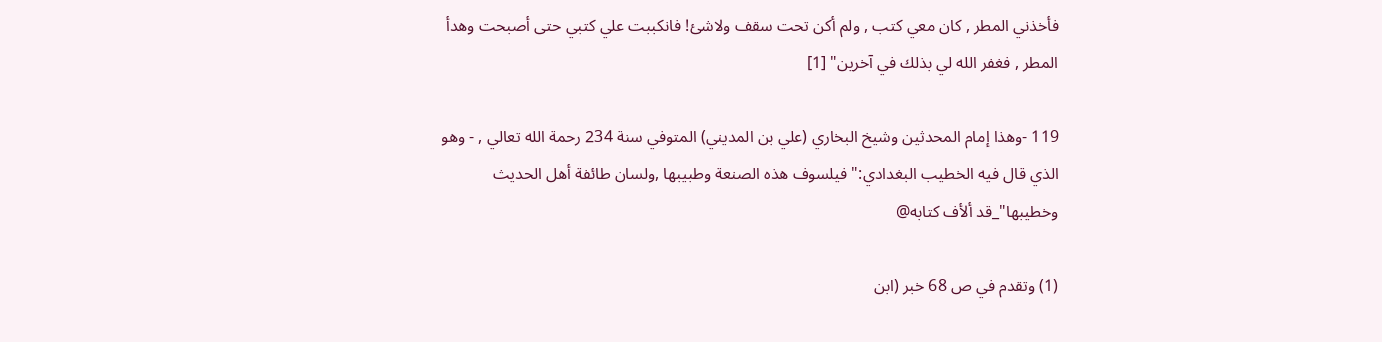فأخذني المطر , كان معي كتب , ولم أكن تحت سقف ولاشئ! فانكببت علي كتبي حتى أصبحت وهدأ المطر , فغفر الله لي بذلك في آخرين" [1]

119 -وهذا إمام المحدثين وشيخ البخاري (علي بن المديني) المتوفي سنة 234 رحمة الله تعالي , - وهو الذي قال فيه الخطيب البغدادي:"فيلسوف هذه الصنعة وطبيبها ,ولسان طائفة أهل الحديث وخطيبها"_قد ألأف كتابه@

(1) وتقدم في ص 68 خبر (ابن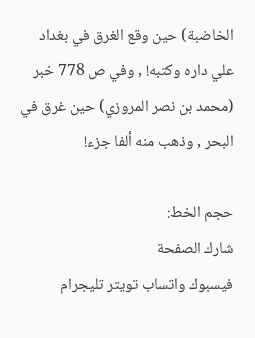الخاضبة) حين وقع الغرق في بغداد علي داره وكتبه! , وفي ص 778 خبر (محمد بن نصر المروزي) حين غرق في البحر , وذهب منه ألفا جزء!

حجم الخط:
شارك الصفحة
فيسبوك واتساب تويتر تليجرام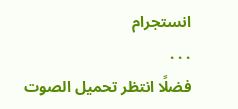انستجرام
. . .
فضلًا انتظر تحميل الصوت